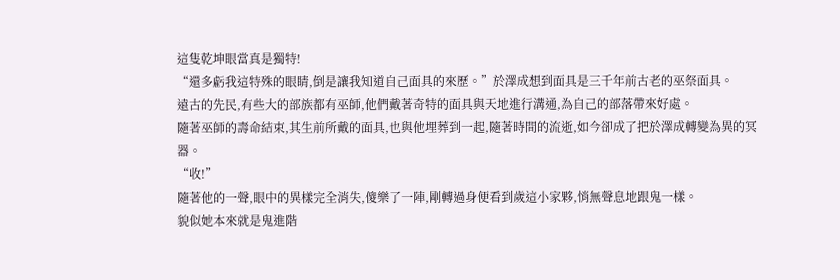這隻乾坤眼當真是獨特!
“還多虧我這特殊的眼睛,倒是讓我知道自己面具的來歷。”於澤成想到面具是三千年前古老的巫祭面具。
遠古的先民,有些大的部族都有巫師,他們戴著奇特的面具與天地進行溝通,為自己的部落帶來好處。
隨著巫師的壽命結束,其生前所戴的面具,也與他埋葬到一起,隨著時間的流逝,如今卻成了把於澤成轉變為異的冥器。
“收!”
隨著他的一聲,眼中的異樣完全消失,傻樂了一陣,剛轉過身便看到歲這小家夥,悄無聲息地跟鬼一樣。
貌似她本來就是鬼進階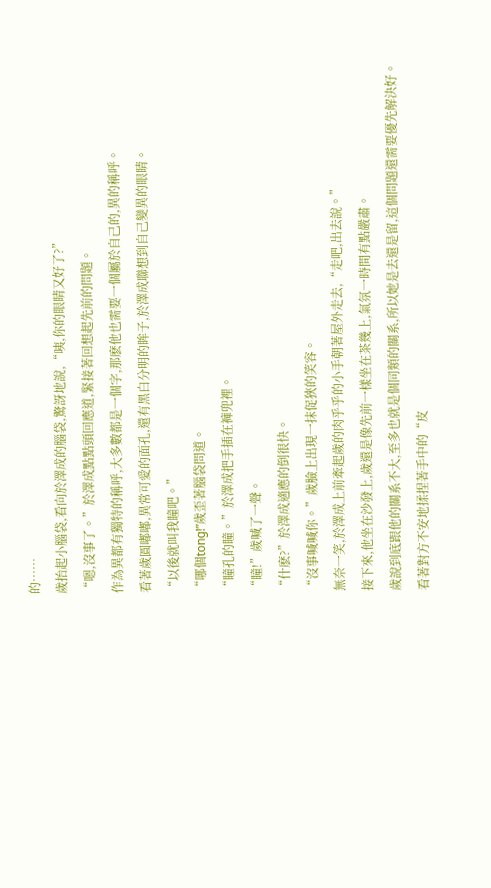的……
歲抬起小腦袋,看向於澤成的腦袋,驚訝地說,“咦,你的眼睛又好了?”
“嗯,沒事了。”於澤成點點頭回應道,緊接著回想起先前的問題。
作為異都有獨特的稱呼,大多數都是一個字,那麽他也需要一個屬於自己的,異的稱呼。
看著歲圓嘟嘟,異常可愛的面孔,還有黑白分明的眸子,於澤成聯想到自己變異的眼睛。
“以後就叫我瞳吧。”
“哪個tong!”歲歪著腦袋問道。
“瞳孔的瞳。”於澤成把手插在褲兜裡。
“瞳!”歲喊了一聲。
“什麽?”於澤成適應的倒很快。
“沒事喊喊你。”歲臉上出現一抹促狹的笑容。
無奈一笑,於澤成上前牽起歲的肉乎乎的小手朝著屋外走去,“走吧,出去說。”
接下來,他坐在沙發上,歲還是像先前一樣坐在茶幾上,氣氛一時間有點嚴肅。
歲說到底跟他的關系不大,至多也就是個同類的關系,所以她是去還是留,這個問題還需要優先解決好。
看著對方不安地揉捏著手中的“皮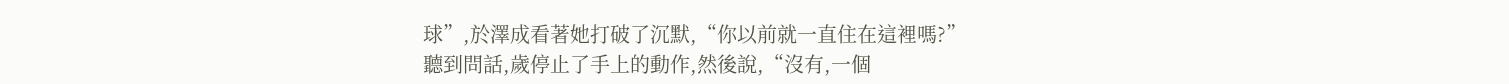球”,於澤成看著她打破了沉默,“你以前就一直住在這裡嗎?”
聽到問話,歲停止了手上的動作,然後說,“沒有,一個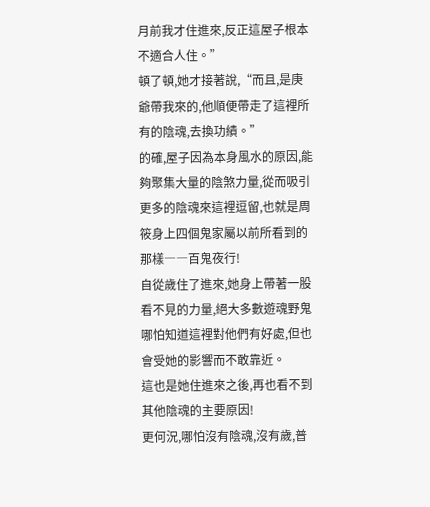月前我才住進來,反正這屋子根本不適合人住。”
頓了頓,她才接著說,“而且,是庚爺帶我來的,他順便帶走了這裡所有的陰魂,去換功績。”
的確,屋子因為本身風水的原因,能夠聚集大量的陰煞力量,從而吸引更多的陰魂來這裡逗留,也就是周筱身上四個鬼家屬以前所看到的那樣――百鬼夜行!
自從歲住了進來,她身上帶著一股看不見的力量,絕大多數遊魂野鬼哪怕知道這裡對他們有好處,但也會受她的影響而不敢靠近。
這也是她住進來之後,再也看不到其他陰魂的主要原因!
更何況,哪怕沒有陰魂,沒有歲,普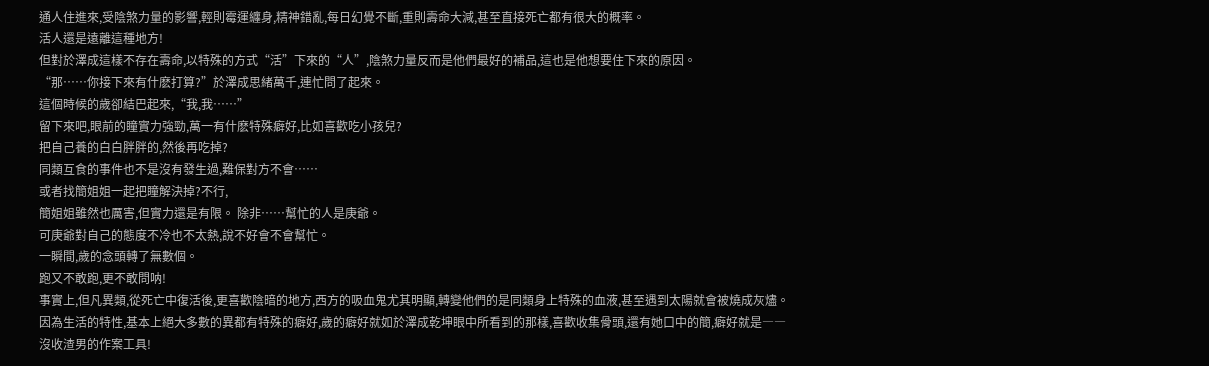通人住進來,受陰煞力量的影響,輕則霉運纏身,精神錯亂,每日幻覺不斷,重則壽命大減,甚至直接死亡都有很大的概率。
活人還是遠離這種地方!
但對於澤成這樣不存在壽命,以特殊的方式“活”下來的“人”,陰煞力量反而是他們最好的補品,這也是他想要住下來的原因。
“那……你接下來有什麽打算?”於澤成思緒萬千,連忙問了起來。
這個時候的歲卻結巴起來,“我,我……”
留下來吧,眼前的瞳實力強勁,萬一有什麽特殊癖好,比如喜歡吃小孩兒?
把自己養的白白胖胖的,然後再吃掉?
同類互食的事件也不是沒有發生過,難保對方不會……
或者找簡姐姐一起把瞳解決掉?不行,
簡姐姐雖然也厲害,但實力還是有限。 除非……幫忙的人是庚爺。
可庚爺對自己的態度不冷也不太熱,說不好會不會幫忙。
一瞬間,歲的念頭轉了無數個。
跑又不敢跑,更不敢問呐!
事實上,但凡異類,從死亡中復活後,更喜歡陰暗的地方,西方的吸血鬼尤其明顯,轉變他們的是同類身上特殊的血液,甚至遇到太陽就會被燒成灰燼。
因為生活的特性,基本上絕大多數的異都有特殊的癖好,歲的癖好就如於澤成乾坤眼中所看到的那樣,喜歡收集骨頭,還有她口中的簡,癖好就是――
沒收渣男的作案工具!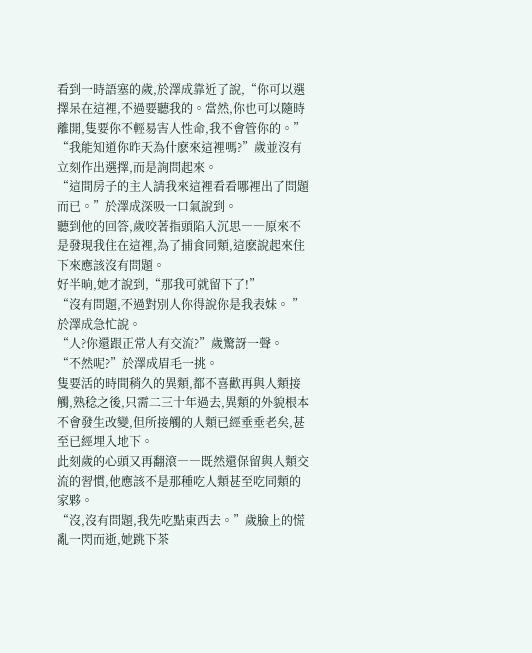看到一時語塞的歲,於澤成靠近了說,“你可以選擇呆在這裡,不過要聽我的。當然,你也可以隨時離開,隻要你不輕易害人性命,我不會管你的。”
“我能知道你昨天為什麽來這裡嗎?”歲並沒有立刻作出選擇,而是詢問起來。
“這間房子的主人請我來這裡看看哪裡出了問題而已。”於澤成深吸一口氣說到。
聽到他的回答,歲咬著指頭陷入沉思――原來不是發現我住在這裡,為了捕食同類,這麽說起來住下來應該沒有問題。
好半晌,她才說到,“那我可就留下了!”
“沒有問題,不過對別人你得說你是我表妹。 ”於澤成急忙說。
“人?你還跟正常人有交流?”歲驚訝一聲。
“不然呢?”於澤成眉毛一挑。
隻要活的時間稍久的異類,都不喜歡再與人類接觸,熟稔之後,只需二三十年過去,異類的外貌根本不會發生改變,但所接觸的人類已經垂垂老矣,甚至已經埋入地下。
此刻歲的心頭又再翻滾――既然還保留與人類交流的習慣,他應該不是那種吃人類甚至吃同類的家夥。
“沒,沒有問題,我先吃點東西去。”歲臉上的慌亂一閃而逝,她跳下茶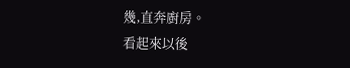幾,直奔廚房。
看起來以後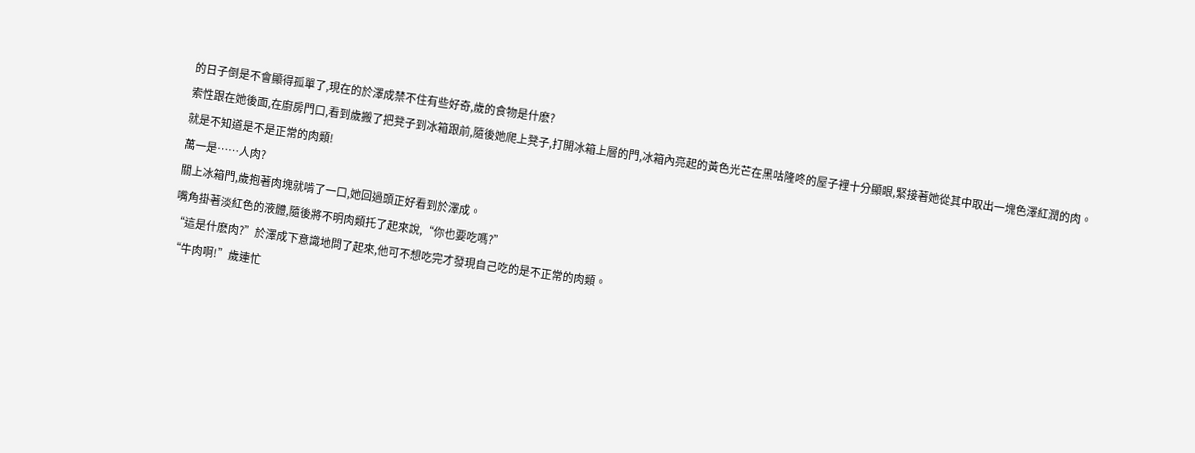的日子倒是不會顯得孤單了,現在的於澤成禁不住有些好奇,歲的食物是什麽?
索性跟在她後面,在廚房門口,看到歲搬了把凳子到冰箱跟前,隨後她爬上凳子,打開冰箱上層的門,冰箱內亮起的黃色光芒在黑咕隆咚的屋子裡十分顯眼,緊接著她從其中取出一塊色澤紅潤的肉。
就是不知道是不是正常的肉類!
萬一是……人肉?
關上冰箱門,歲抱著肉塊就啃了一口,她回過頭正好看到於澤成。
嘴角掛著淡紅色的液體,隨後將不明肉類托了起來說,“你也要吃嗎?”
“這是什麽肉?”於澤成下意識地問了起來,他可不想吃完才發現自己吃的是不正常的肉類。
“牛肉啊!”歲連忙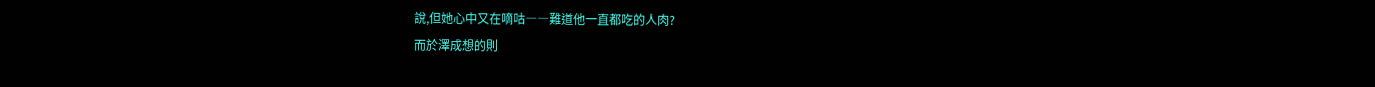說,但她心中又在嘀咕――難道他一直都吃的人肉?
而於澤成想的則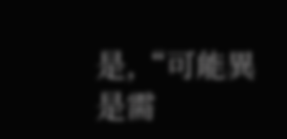是,“可能異是需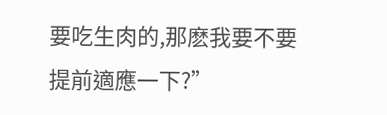要吃生肉的,那麽我要不要提前適應一下?”